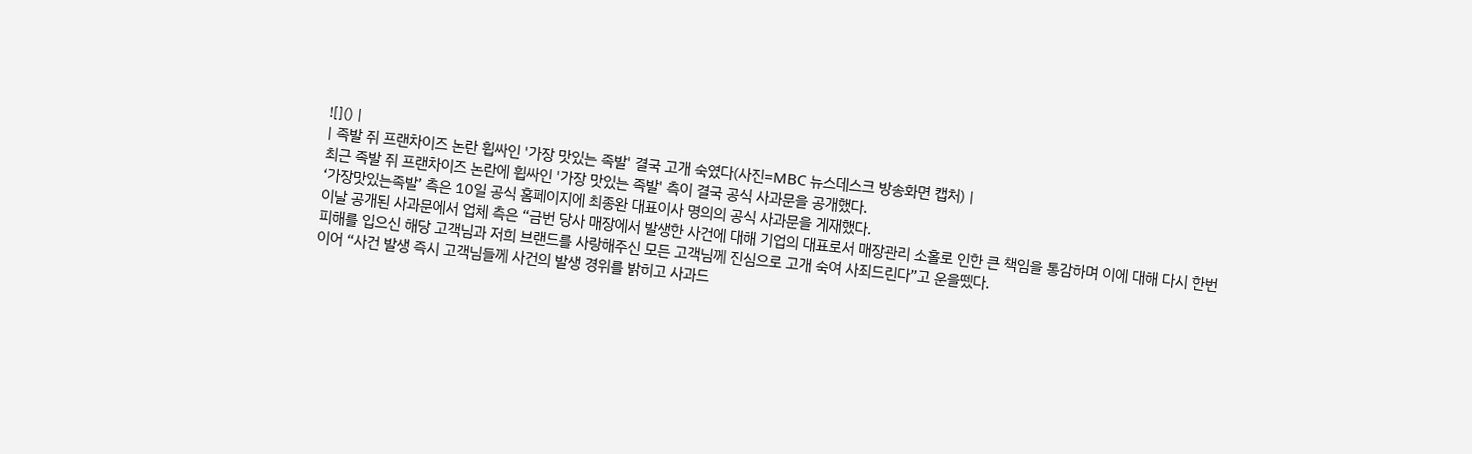![]() |
| 족발 쥐 프랜차이즈 논란 휩싸인 '가장 맛있는 족발' 결국 고개 숙였다(사진=MBC 뉴스데스크 방송화면 캡처) |
최근 족발 쥐 프랜차이즈 논란에 휩싸인 '가장 맛있는 족발' 측이 결국 공식 사과문을 공개했다.
‘가장맛있는족발’ 측은 10일 공식 홈페이지에 최종완 대표이사 명의의 공식 사과문을 게재했다.
이날 공개된 사과문에서 업체 측은 “금번 당사 매장에서 발생한 사건에 대해 기업의 대표로서 매장관리 소홀로 인한 큰 책임을 통감하며 이에 대해 다시 한번 피해를 입으신 해당 고객님과 저희 브랜드를 사랑해주신 모든 고객님께 진심으로 고개 숙여 사죄드린다”고 운을뗐다.
이어 “사건 발생 즉시 고객님들께 사건의 발생 경위를 밝히고 사과드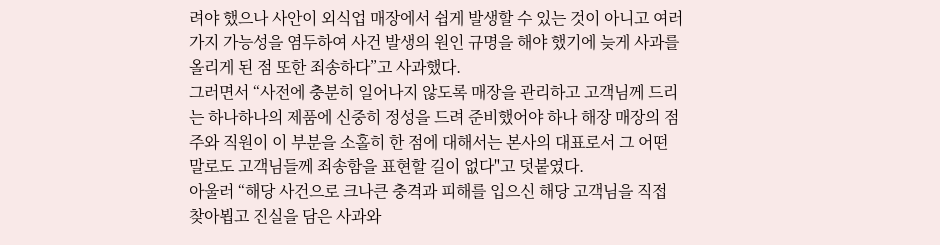려야 했으나 사안이 외식업 매장에서 쉽게 발생할 수 있는 것이 아니고 여러 가지 가능성을 염두하여 사건 발생의 원인 규명을 해야 했기에 늦게 사과를 올리게 된 점 또한 죄송하다”고 사과했다.
그러면서 “사전에 충분히 일어나지 않도록 매장을 관리하고 고객님께 드리는 하나하나의 제품에 신중히 정성을 드려 준비했어야 하나 해장 매장의 점주와 직원이 이 부분을 소홀히 한 점에 대해서는 본사의 대표로서 그 어떤 말로도 고객님들께 죄송함을 표현할 길이 없다"고 덧붙였다.
아울러 “해당 사건으로 크나큰 충격과 피해를 입으신 해당 고객님을 직접 찾아뵙고 진실을 담은 사과와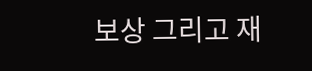보상 그리고 재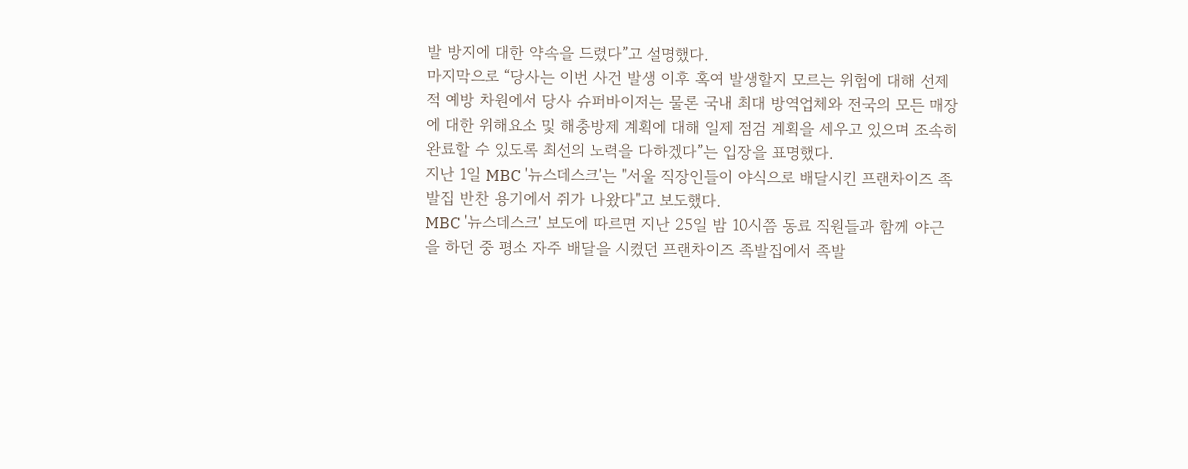발 방지에 대한 약속을 드렸다”고 설명했다.
마지막으로 “당사는 이번 사건 발생 이후 혹여 발생할지 모르는 위험에 대해 선제적 예방 차원에서 당사 슈퍼바이저는 물론 국내 최대 방역업체와 전국의 모든 매장에 대한 위해요소 및 해충방제 계획에 대해 일제 점검 계획을 세우고 있으며 조속히 완료할 수 있도록 최선의 노력을 다하겠다”는 입장을 표명했다.
지난 1일 MBC '뉴스데스크'는 "서울 직장인들이 야식으로 배달시킨 프랜차이즈 족발집 반찬 용기에서 쥐가 나왔다"고 보도했다.
MBC '뉴스데스크' 보도에 따르면 지난 25일 밤 10시쯤 동료 직원들과 함께 야근을 하던 중 평소 자주 배달을 시켰던 프랜차이즈 족발집에서 족발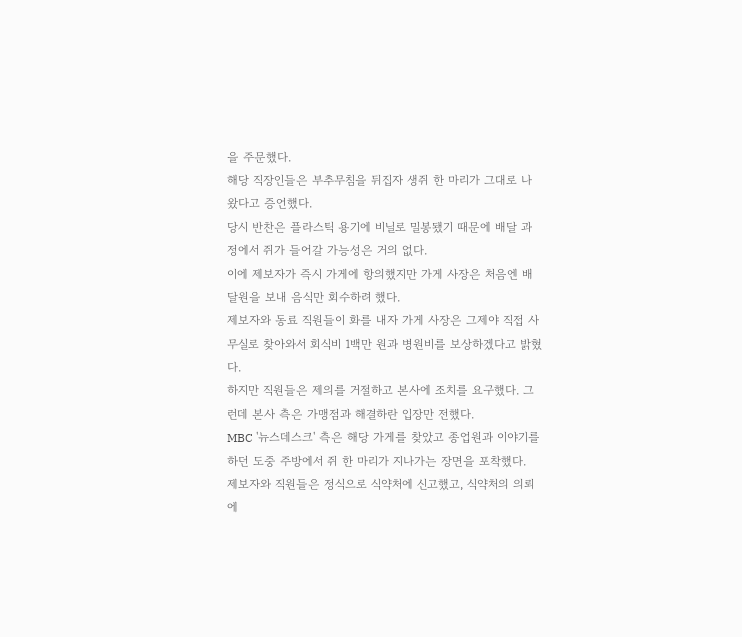을 주문했다.
해당 직장인들은 부추무침을 뒤집자 생쥐 한 마리가 그대로 나왔다고 증언했다.
당시 반찬은 플라스틱 용기에 비닐로 밀봉됐기 때문에 배달 과정에서 쥐가 들어갈 가능성은 거의 없다.
이에 제보자가 즉시 가게에 항의했지만 가게 사장은 처음엔 배달원을 보내 음식만 회수하려 했다.
제보자와 동료 직원들이 화를 내자 가게 사장은 그제야 직접 사무실로 찾아와서 회식비 1백만 원과 병원비를 보상하겠다고 밝혔다.
하지만 직원들은 제의를 거절하고 본사에 조치를 요구했다. 그런데 본사 측은 가맹점과 해결하란 입장만 전했다.
MBC '뉴스데스크' 측은 해당 가게를 찾았고 종업원과 이야기를 하던 도중 주방에서 쥐 한 마리가 지나가는 장면을 포착했다.
제보자와 직원들은 정식으로 식약처에 신고했고, 식약처의 의뢰에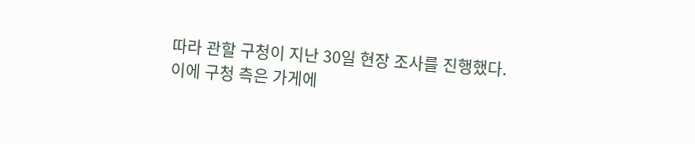따라 관할 구청이 지난 30일 현장 조사를 진행했다.
이에 구청 측은 가게에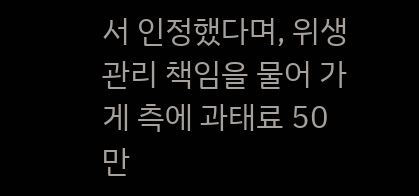서 인정했다며, 위생 관리 책임을 물어 가게 측에 과태료 50만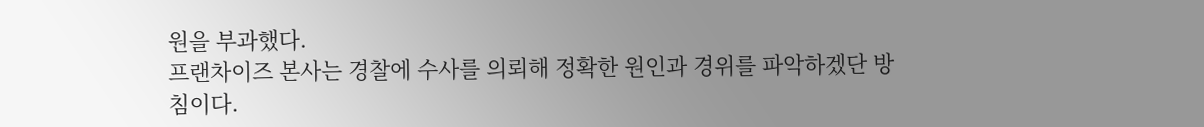원을 부과했다.
프랜차이즈 본사는 경찰에 수사를 의뢰해 정확한 원인과 경위를 파악하겠단 방침이다.